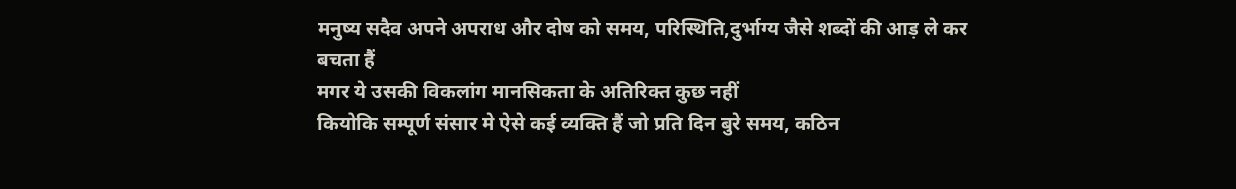मनुष्य सदैव अपने अपराध और दोष को समय, परिस्थिति,दुर्भाग्य जैसे शब्दों की आड़ ले कर बचता हैं
मगर ये उसकी विकलांग मानसिकता के अतिरिक्त कुछ नहीं
कियोकि सम्पूर्ण संसार मे ऐसे कई व्यक्ति हैं जो प्रति दिन बुरे समय, कठिन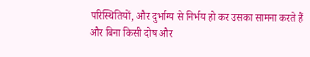परिस्थितियों, और दुर्भाग्य से निर्भय हो कर उसका सामना करते हैं
और बिना किसी दोष और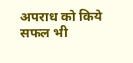अपराध को किये सफल भी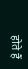होते हैं